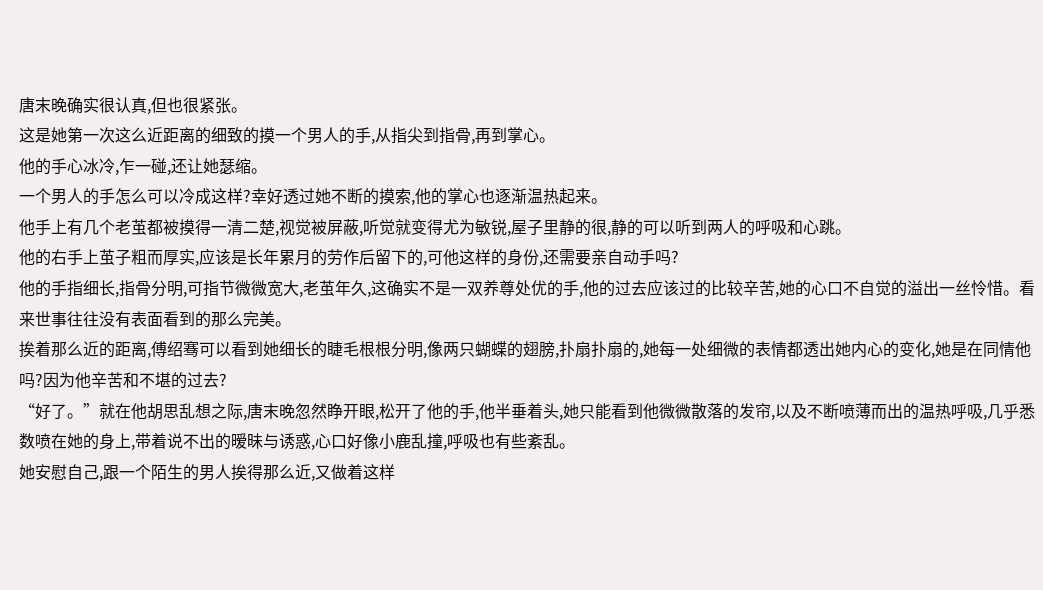唐末晚确实很认真,但也很紧张。
这是她第一次这么近距离的细致的摸一个男人的手,从指尖到指骨,再到掌心。
他的手心冰冷,乍一碰,还让她瑟缩。
一个男人的手怎么可以冷成这样?幸好透过她不断的摸索,他的掌心也逐渐温热起来。
他手上有几个老茧都被摸得一清二楚,视觉被屏蔽,听觉就变得尤为敏锐,屋子里静的很,静的可以听到两人的呼吸和心跳。
他的右手上茧子粗而厚实,应该是长年累月的劳作后留下的,可他这样的身份,还需要亲自动手吗?
他的手指细长,指骨分明,可指节微微宽大,老茧年久,这确实不是一双养尊处优的手,他的过去应该过的比较辛苦,她的心口不自觉的溢出一丝怜惜。看来世事往往没有表面看到的那么完美。
挨着那么近的距离,傅绍骞可以看到她细长的睫毛根根分明,像两只蝴蝶的翅膀,扑扇扑扇的,她每一处细微的表情都透出她内心的变化,她是在同情他吗?因为他辛苦和不堪的过去?
“好了。”就在他胡思乱想之际,唐末晚忽然睁开眼,松开了他的手,他半垂着头,她只能看到他微微散落的发帘,以及不断喷薄而出的温热呼吸,几乎悉数喷在她的身上,带着说不出的暧昧与诱惑,心口好像小鹿乱撞,呼吸也有些紊乱。
她安慰自己,跟一个陌生的男人挨得那么近,又做着这样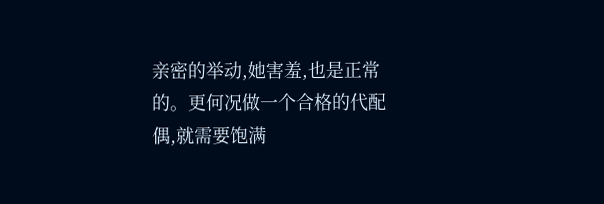亲密的举动,她害羞,也是正常的。更何况做一个合格的代配偶,就需要饱满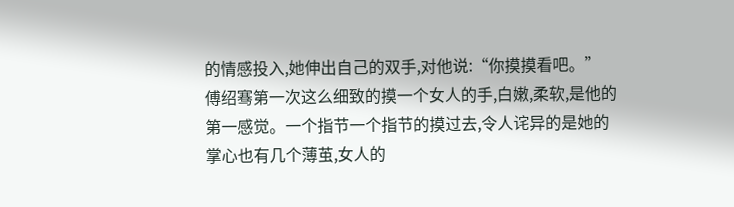的情感投入,她伸出自己的双手,对他说:“你摸摸看吧。”
傅绍骞第一次这么细致的摸一个女人的手,白嫩,柔软,是他的第一感觉。一个指节一个指节的摸过去,令人诧异的是她的掌心也有几个薄茧,女人的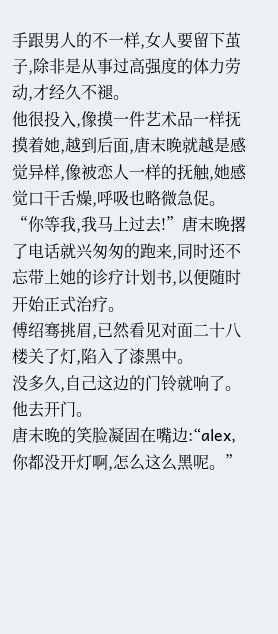手跟男人的不一样,女人要留下茧子,除非是从事过高强度的体力劳动,才经久不褪。
他很投入,像摸一件艺术品一样抚摸着她,越到后面,唐末晚就越是感觉异样,像被恋人一样的抚触,她感觉口干舌燥,呼吸也略微急促。
“你等我,我马上过去!”唐末晚撂了电话就兴匆匆的跑来,同时还不忘带上她的诊疗计划书,以便随时开始正式治疗。
傅绍骞挑眉,已然看见对面二十八楼关了灯,陷入了漆黑中。
没多久,自己这边的门铃就响了。
他去开门。
唐末晚的笑脸凝固在嘴边:“alex,你都没开灯啊,怎么这么黑呢。”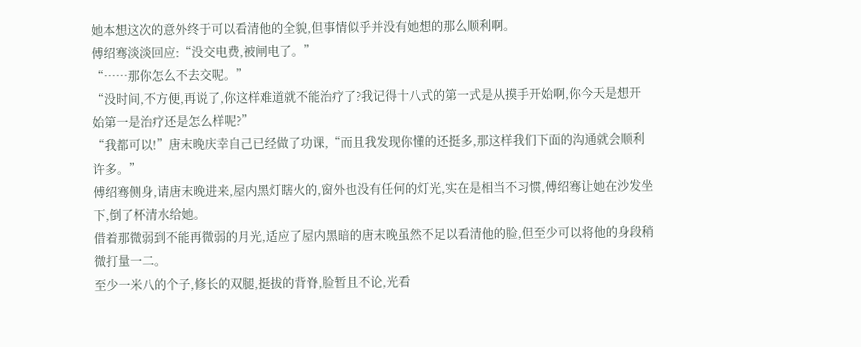她本想这次的意外终于可以看清他的全貌,但事情似乎并没有她想的那么顺利啊。
傅绍骞淡淡回应:“没交电费,被闸电了。”
“……那你怎么不去交呢。”
“没时间,不方便,再说了,你这样难道就不能治疗了?我记得十八式的第一式是从摸手开始啊,你今天是想开始第一是治疗还是怎么样呢?”
“我都可以!”唐末晚庆幸自己已经做了功课,“而且我发现你懂的还挺多,那这样我们下面的沟通就会顺利许多。”
傅绍骞侧身,请唐末晚进来,屋内黑灯瞎火的,窗外也没有任何的灯光,实在是相当不习惯,傅绍骞让她在沙发坐下,倒了杯清水给她。
借着那微弱到不能再微弱的月光,适应了屋内黑暗的唐末晚虽然不足以看清他的脸,但至少可以将他的身段稍微打量一二。
至少一米八的个子,修长的双腿,挺拔的背脊,脸暂且不论,光看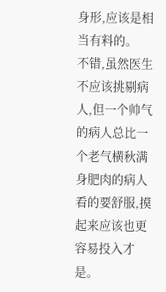身形,应该是相当有料的。
不错,虽然医生不应该挑剔病人,但一个帅气的病人总比一个老气横秋满身肥肉的病人看的要舒服,摸起来应该也更容易投入才是。